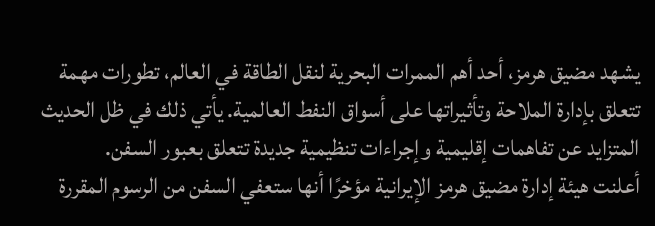يشهد مضيق هرمز، أحد أهم الممرات البحرية لنقل الطاقة في العالم، تطورات مهمة تتعلق بإدارة الملاحة وتأثيراتها على أسواق النفط العالمية. يأتي ذلك في ظل الحديث المتزايد عن تفاهمات إقليمية وإجراءات تنظيمية جديدة تتعلق بعبور السفن.
أعلنت هيئة إدارة مضيق هرمز الإيرانية مؤخرًا أنها ستعفي السفن من الرسوم المقررة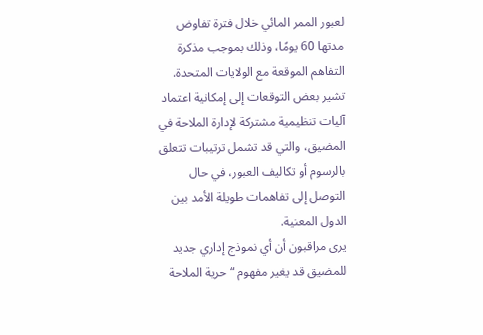لعبور الممر المائي خلال فترة تفاوض مدتها 60 يومًا، وذلك بموجب مذكرة التفاهم الموقعة مع الولايات المتحدة.
تشير بعض التوقعات إلى إمكانية اعتماد آليات تنظيمية مشتركة لإدارة الملاحة في المضيق، والتي قد تشمل ترتيبات تتعلق بالرسوم أو تكاليف العبور، في حال التوصل إلى تفاهمات طويلة الأمد بين الدول المعنية.
يرى مراقبون أن أي نموذج إداري جديد للمضيق قد يغير مفهوم “حرية الملاحة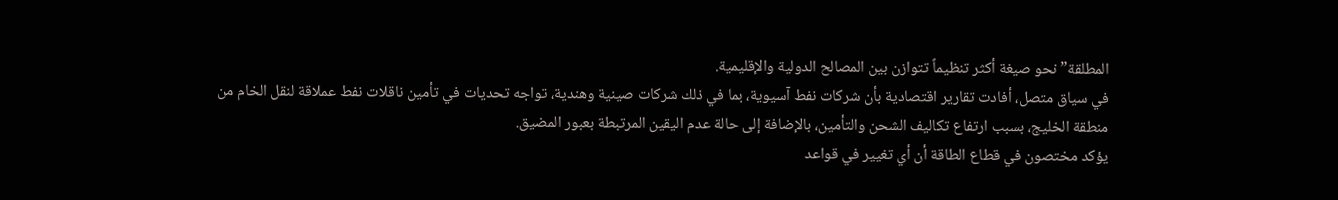المطلقة” نحو صيغة أكثر تنظيماً تتوازن بين المصالح الدولية والإقليمية.
في سياق متصل، أفادت تقارير اقتصادية بأن شركات نفط آسيوية، بما في ذلك شركات صينية وهندية، تواجه تحديات في تأمين ناقلات نفط عملاقة لنقل الخام من منطقة الخليج، بسبب ارتفاع تكاليف الشحن والتأمين، بالإضافة إلى حالة عدم اليقين المرتبطة بعبور المضيق.
يؤكد مختصون في قطاع الطاقة أن أي تغيير في قواعد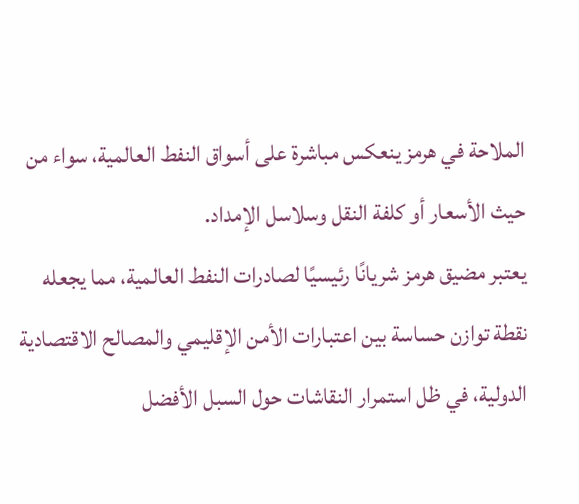الملاحة في هرمز ينعكس مباشرة على أسواق النفط العالمية، سواء من حيث الأسعار أو كلفة النقل وسلاسل الإمداد.
يعتبر مضيق هرمز شريانًا رئيسيًا لصادرات النفط العالمية، مما يجعله نقطة توازن حساسة بين اعتبارات الأمن الإقليمي والمصالح الاقتصادية الدولية، في ظل استمرار النقاشات حول السبل الأفضل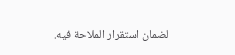لضمان استقرار الملاحة فيه.